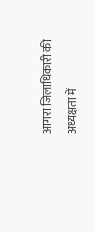आगरा जिलाधिकारी की अध्यक्षता में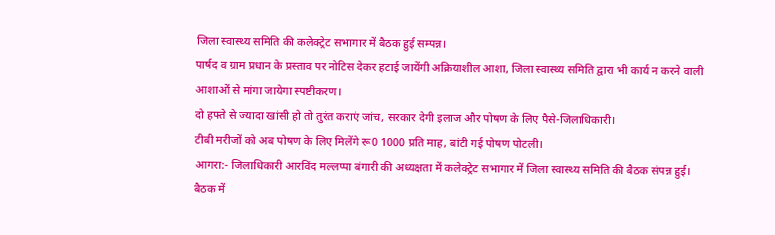जिला स्वास्थ्य समिति की कलेक्ट्रेट सभागार में बैठक हुई सम्पन्न।
पार्षद व ग्राम प्रधान के प्रस्ताव पर नोटिस देकर हटाई जायेंगी अक्रियाशील आशा, जिला स्वास्थ्य समिति द्वारा भी कार्य न करने वाली आशाओं से मांगा जायेगा स्पष्टीकरण।
दो हफ्ते से ज्यादा खांसी हो तो तुरंत कराएं जांच, सरकार देगी इलाज और पोषण के लिए पैसे-जिलाधिकारी।
टीबी मरीजों को अब पोषण के लिए मिलेंगे रू0 1000 प्रति माह, बांटी गई पोषण पोटली।
आगरा:- जिलाधिकारी आरविंद मल्लप्पा बंगारी की अध्यक्षता में कलेक्ट्रेट सभागार में जिला स्वास्थ्य समिति की बैठक संपन्न हुई।
बैठक में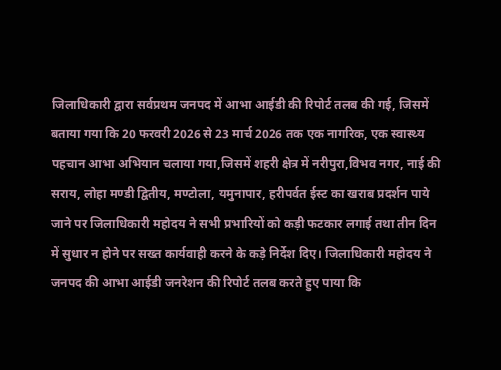जिलाधिकारी द्वारा सर्वप्रथम जनपद में आभा आईडी की रिपोर्ट तलब की गई, जिसमें बताया गया कि 20 फरवरी 2026 से 23 मार्च 2026 तक एक नागरिक, एक स्वास्थ्य पहचान आभा अभियान चलाया गया,जिसमें शहरी क्षेत्र में नरीपुरा,विभव नगर, नाई की सराय, लोहा मण्डी द्वितीय, मण्टोला, यमुनापार, हरीपर्वत ईस्ट का खराब प्रदर्शन पाये जाने पर जिलाधिकारी महोदय ने सभी प्रभारियों को कड़ी फटकार लगाई तथा तीन दिन में सुधार न होने पर सख्त कार्यवाही करने के कड़े निर्देश दिए। जिलाधिकारी महोदय ने जनपद की आभा आईडी जनरेशन की रिपोर्ट तलब करते हुए पाया कि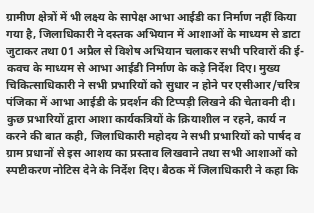ग्रामीण क्षेत्रों में भी लक्ष्य के सापेक्ष आभा आईडी का निर्माण नहीं किया गया है, जिलाधिकारी ने दस्तक अभियान में आशाओं के माध्यम से डाटा जुटाकर तथा 01 अप्रैल से विशेष अभियान चलाकर सभी परिवारों की ई-कवच के माध्यम से आभा आईडी निर्माण के कड़े निर्देश दिए। मुख्य चिकित्साधिकारी ने सभी प्रभारियों को सुधार न होने पर एसीआर/चरित्र पंजिका में आभा आईडी के प्रदर्शन की टिप्पड़ी लिखने की चेतावनी दी। कुछ प्रभारियों द्वारा आशा कार्यकत्रियों के क्रियाशील न रहने, कार्य न करने की बात कही, जिलाधिकारी महोदय ने सभी प्रभारियों को पार्षद व ग्राम प्रधानों से इस आशय का प्रस्ताव लिखवाने तथा सभी आशाओं को स्पष्टीकरण नोटिस देने के निर्देश दिए। बैठक में जिलाधिकारी ने कहा कि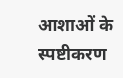आशाओं के स्पष्टीकरण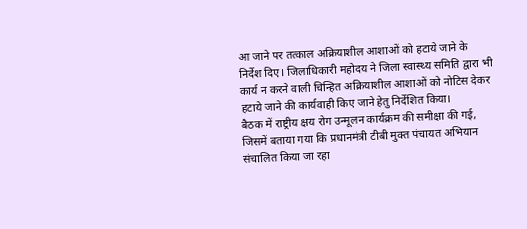आ जाने पर तत्काल अक्रियाशील आशाओं को हटाये जाने के निर्देश दिए। जिलाधिकारी महोदय ने जिला स्वास्थ्य समिति द्वारा भी कार्य न करने वाली चिन्हित अक्रियाशील आशाओं को नोटिस देकर हटाये जाने की कार्यवाही किए जाने हेतु निर्देशित किया।
बैठक में राष्ट्रीय क्षय रोग उन्मूलन कार्यक्रम की समीक्षा की गई, जिसमें बताया गया कि प्रधानमंत्री टीबी मुक्त पंचायत अभियान संचालित किया जा रहा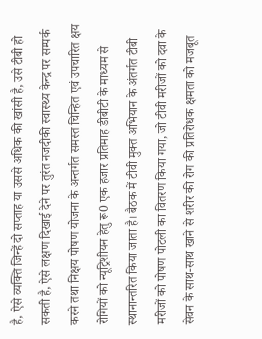है, ऐसे व्यक्ति जिन्हें दो सप्ताह या उससे अधिक की खांसी है, उसे टीबी हो सकती है, ऐसे लक्षण दिखाई देने पर तुरंत नजदीकी स्वास्थ्य केन्द्र पर सम्पर्क करने तथा निक्षय पोषण योजना के अन्तर्गत समस्त चिन्हित एवं उपचारित क्षय रोगियों को न्यूट्रिशीयन हेतु रू0 एक हजार प्रतिमाह डीबीटी के माध्यम से स्थानान्तरित किया जाता है। बैठक में टीवी मुक्त अभियान के अंतर्गत टीबी मरीजों को पोषण पोटली का वितरण किया गया, जो टीवी मरीजों को दवा के सेवन के साथ-साथ खाने से शरीर की रोग की प्रतिरोधक क्षमता को मजबूत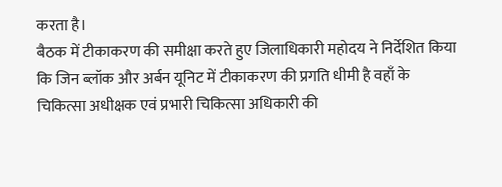करता है।
बैठक में टीकाकरण की समीक्षा करते हुए जिलाधिकारी महोदय ने निर्देशित किया कि जिन ब्लॉक और अर्बन यूनिट में टीकाकरण की प्रगति धीमी है वहाँ के चिकित्सा अधीक्षक एवं प्रभारी चिकित्सा अधिकारी की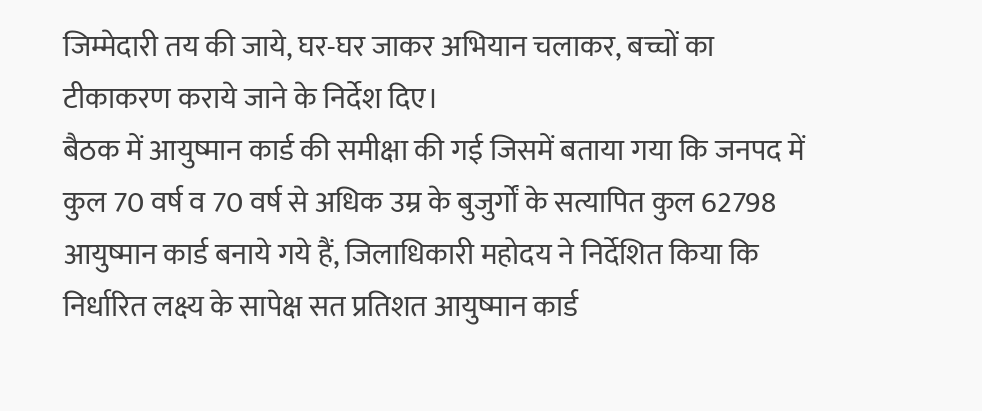जिम्मेदारी तय की जाये, घर-घर जाकर अभियान चलाकर, बच्चों का टीकाकरण कराये जाने के निर्देश दिए।
बैठक में आयुष्मान कार्ड की समीक्षा की गई जिसमें बताया गया कि जनपद में कुल 70 वर्ष व 70 वर्ष से अधिक उम्र के बुजुर्गों के सत्यापित कुल 62798 आयुष्मान कार्ड बनाये गये हैं, जिलाधिकारी महोदय ने निर्देशित किया कि निर्धारित लक्ष्य के सापेक्ष सत प्रतिशत आयुष्मान कार्ड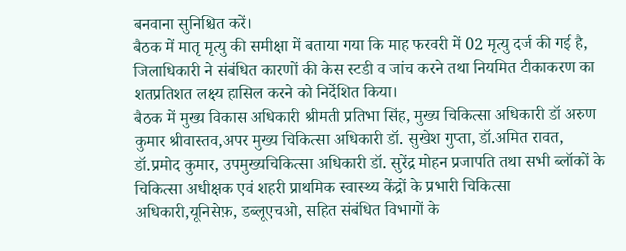बनवाना सुनिश्चित करें।
बैठक में मातृ मृत्यु की समीक्षा में बताया गया कि माह फरवरी में 02 मृत्यु दर्ज की गई है, जिलाधिकारी ने संबंधित कारणों की केस स्टडी व जांच करने तथा नियमित टीकाकरण का शतप्रतिशत लक्ष्य हासिल करने को निर्देशित किया।
बैठक में मुख्य विकास अधिकारी श्रीमती प्रतिभा सिंह, मुख्य चिकित्सा अधिकारी डॉ अरुण कुमार श्रीवास्तव,अपर मुख्य चिकित्सा अधिकारी डॉ. सुखेश गुप्ता, डॉ.अमित रावत, डॉ.प्रमोद कुमार, उपमुख्यचिकित्सा अधिकारी डॉ. सुरेंद्र मोहन प्रजापति तथा सभी ब्लॉकों के चिकित्सा अधीक्षक एवं शहरी प्राथमिक स्वास्थ्य केंद्रों के प्रभारी चिकित्सा अधिकारी,यूनिसेफ़, डब्लूएचओ, सहित संबंधित विभागों के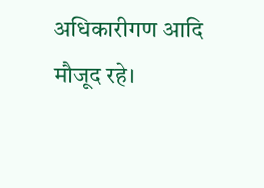अधिकारीगण आदि मौजूद रहे।